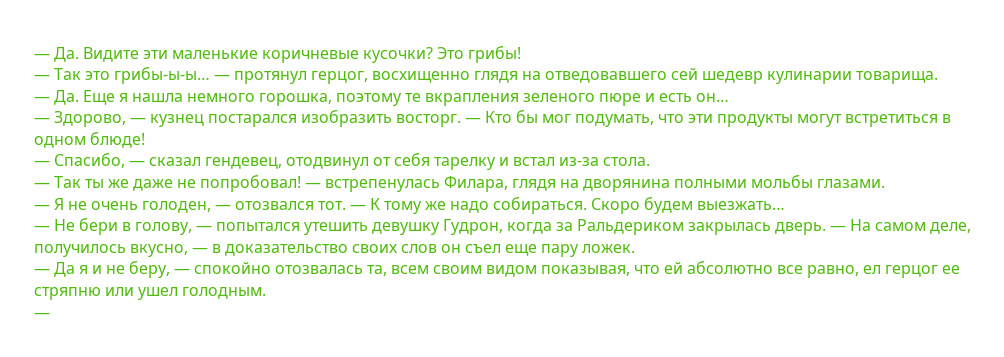— Да. Видите эти маленькие коричневые кусочки? Это грибы!
— Так это грибы-ы-ы… — протянул герцог, восхищенно глядя на отведовавшего сей шедевр кулинарии товарища.
— Да. Еще я нашла немного горошка, поэтому те вкрапления зеленого пюре и есть он…
— Здорово, — кузнец постарался изобразить восторг. — Кто бы мог подумать, что эти продукты могут встретиться в одном блюде!
— Спасибо, — сказал гендевец, отодвинул от себя тарелку и встал из-за стола.
— Так ты же даже не попробовал! — встрепенулась Филара, глядя на дворянина полными мольбы глазами.
— Я не очень голоден, — отозвался тот. — К тому же надо собираться. Скоро будем выезжать…
— Не бери в голову, — попытался утешить девушку Гудрон, когда за Ральдериком закрылась дверь. — На самом деле, получилось вкусно, — в доказательство своих слов он съел еще пару ложек.
— Да я и не беру, — спокойно отозвалась та, всем своим видом показывая, что ей абсолютно все равно, ел герцог ее стряпню или ушел голодным.
—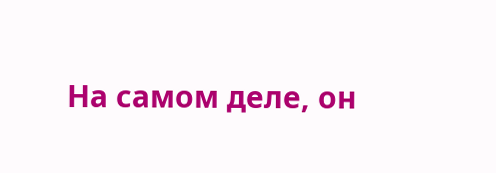На самом деле, он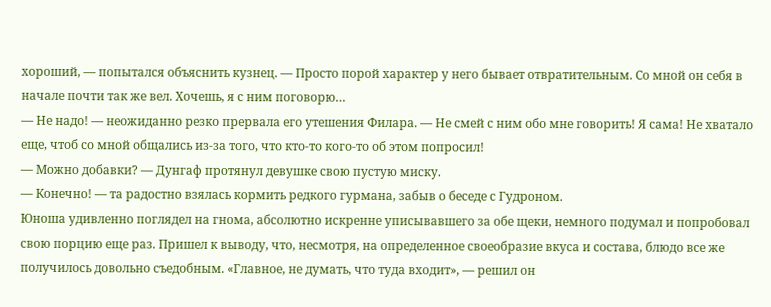хороший, — попытался объяснить кузнец. — Просто порой характер у него бывает отвратительным. Со мной он себя в начале почти так же вел. Хочешь, я с ним поговорю…
— Не надо! — неожиданно резко прервала его утешения Филара. — Не смей с ним обо мне говорить! Я сама! Не хватало еще, чтоб со мной общались из-за того, что кто-то кого-то об этом попросил!
— Можно добавки? — Дунгаф протянул девушке свою пустую миску.
— Конечно! — та радостно взялась кормить редкого гурмана, забыв о беседе с Гудроном.
Юноша удивленно поглядел на гнома, абсолютно искренне уписывавшего за обе щеки, немного подумал и попробовал свою порцию еще раз. Пришел к выводу, что, несмотря, на определенное своеобразие вкуса и состава, блюдо все же получилось довольно съедобным. «Главное, не думать, что туда входит», — решил он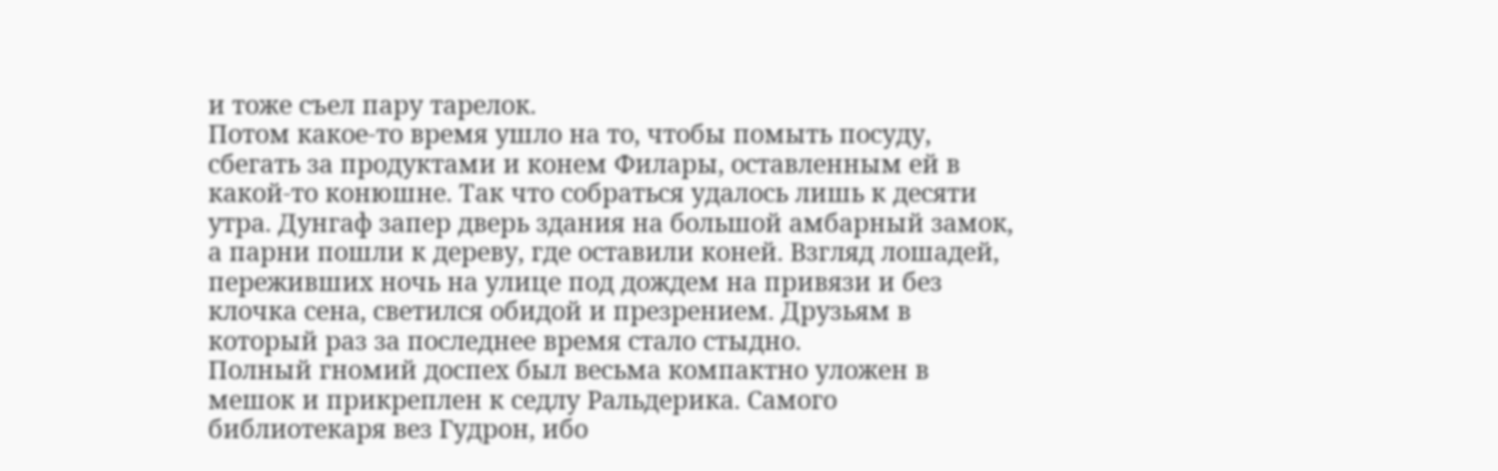и тоже съел пару тарелок.
Потом какое-то время ушло на то, чтобы помыть посуду, сбегать за продуктами и конем Филары, оставленным ей в какой-то конюшне. Так что собраться удалось лишь к десяти утра. Дунгаф запер дверь здания на большой амбарный замок, а парни пошли к дереву, где оставили коней. Взгляд лошадей, переживших ночь на улице под дождем на привязи и без клочка сена, светился обидой и презрением. Друзьям в который раз за последнее время стало стыдно.
Полный гномий доспех был весьма компактно уложен в мешок и прикреплен к седлу Ральдерика. Самого библиотекаря вез Гудрон, ибо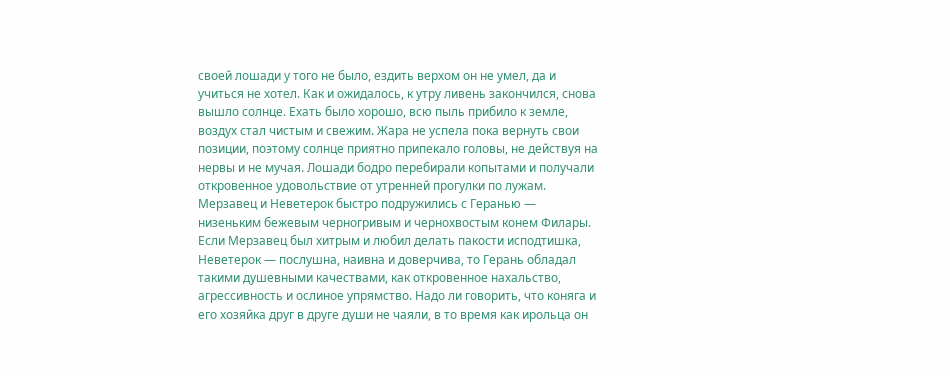своей лошади у того не было, ездить верхом он не умел, да и учиться не хотел. Как и ожидалось, к утру ливень закончился, снова вышло солнце. Ехать было хорошо, всю пыль прибило к земле, воздух стал чистым и свежим. Жара не успела пока вернуть свои позиции, поэтому солнце приятно припекало головы, не действуя на нервы и не мучая. Лошади бодро перебирали копытами и получали откровенное удовольствие от утренней прогулки по лужам.
Мерзавец и Неветерок быстро подружились с Геранью — низеньким бежевым черногривым и чернохвостым конем Филары. Если Мерзавец был хитрым и любил делать пакости исподтишка, Неветерок — послушна, наивна и доверчива, то Герань обладал такими душевными качествами, как откровенное нахальство, агрессивность и ослиное упрямство. Надо ли говорить, что коняга и его хозяйка друг в друге души не чаяли, в то время как ирольца он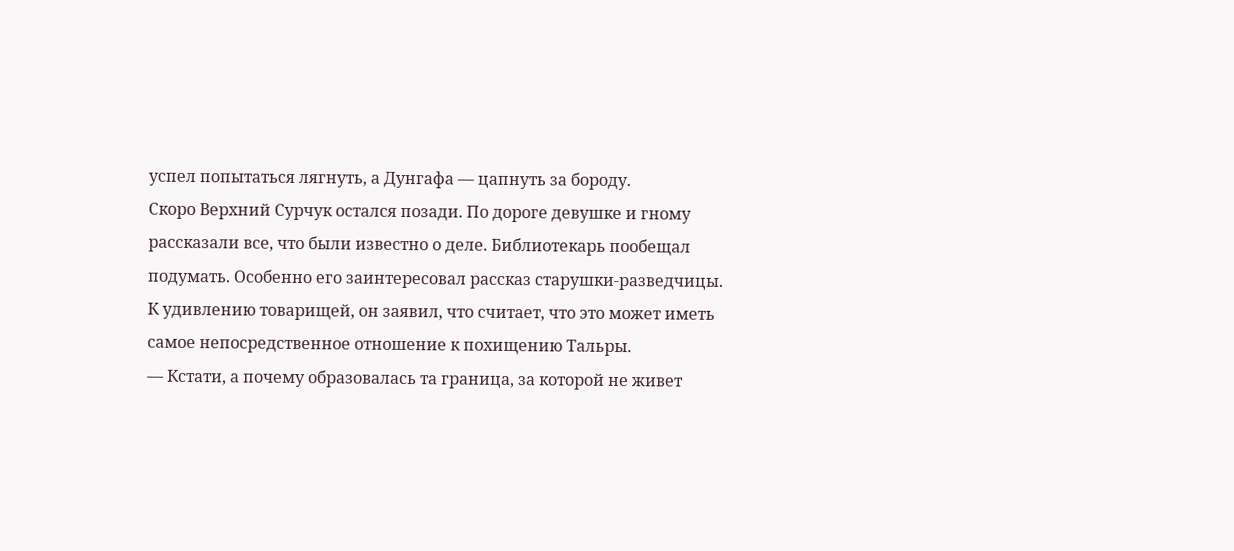успел попытаться лягнуть, а Дунгафа — цапнуть за бороду.
Скоро Верхний Сурчук остался позади. По дороге девушке и гному рассказали все, что были известно о деле. Библиотекарь пообещал подумать. Особенно его заинтересовал рассказ старушки-разведчицы. К удивлению товарищей, он заявил, что считает, что это может иметь самое непосредственное отношение к похищению Тальры.
— Кстати, а почему образовалась та граница, за которой не живет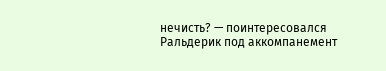нечисть? — поинтересовался Ральдерик под аккомпанемент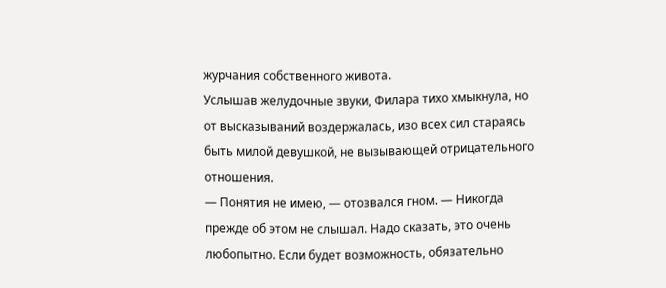журчания собственного живота.
Услышав желудочные звуки, Филара тихо хмыкнула, но от высказываний воздержалась, изо всех сил стараясь быть милой девушкой, не вызывающей отрицательного отношения.
— Понятия не имею, — отозвался гном. — Никогда прежде об этом не слышал. Надо сказать, это очень любопытно. Если будет возможность, обязательно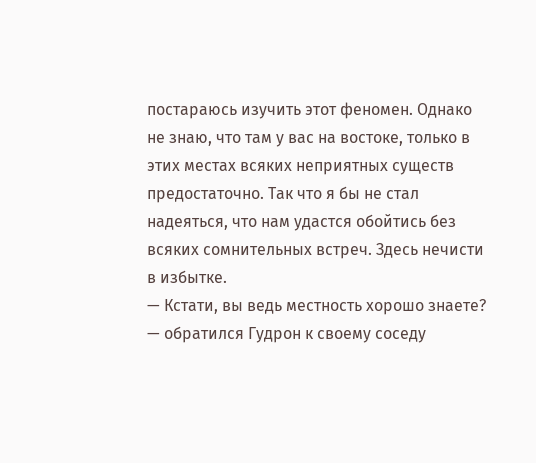постараюсь изучить этот феномен. Однако не знаю, что там у вас на востоке, только в этих местах всяких неприятных существ предостаточно. Так что я бы не стал надеяться, что нам удастся обойтись без всяких сомнительных встреч. Здесь нечисти в избытке.
— Кстати, вы ведь местность хорошо знаете? — обратился Гудрон к своему соседу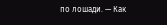по лошади. — Как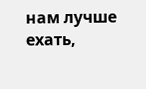нам лучше ехать,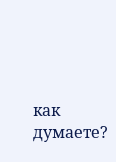как думаете?